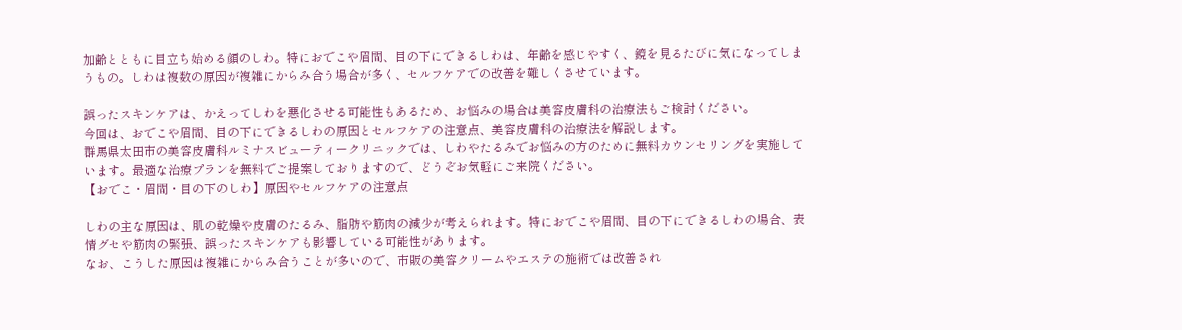加齢とともに目立ち始める顔のしわ。特におでこや眉間、目の下にできるしわは、年齢を感じやすく、鏡を見るたびに気になってしまうもの。しわは複数の原因が複雑にからみ合う場合が多く、セルフケアでの改善を難しくさせています。

誤ったスキンケアは、かえってしわを悪化させる可能性もあるため、お悩みの場合は美容皮膚科の治療法もご検討ください。
今回は、おでこや眉間、目の下にできるしわの原因とセルフケアの注意点、美容皮膚科の治療法を解説します。
群馬県太田市の美容皮膚科ルミナスビューティークリニックでは、しわやたるみでお悩みの方のために無料カウンセリングを実施しています。最適な治療プランを無料でご提案しておりますので、どうぞお気軽にご来院ください。
【おでこ・眉間・目の下のしわ】原因やセルフケアの注意点

しわの主な原因は、肌の乾燥や皮膚のたるみ、脂肪や筋肉の減少が考えられます。特におでこや眉間、目の下にできるしわの場合、表情グセや筋肉の緊張、誤ったスキンケアも影響している可能性があります。
なお、こうした原因は複雑にからみ合うことが多いので、市販の美容クリームやエステの施術では改善され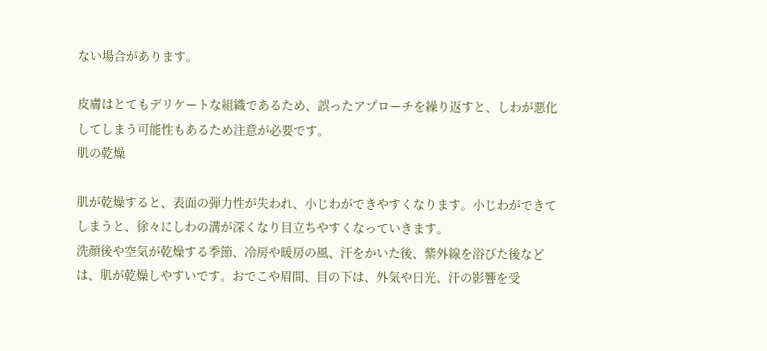ない場合があります。

皮膚はとてもデリケートな組織であるため、誤ったアプローチを繰り返すと、しわが悪化してしまう可能性もあるため注意が必要です。
肌の乾燥

肌が乾燥すると、表面の弾力性が失われ、小じわができやすくなります。小じわができてしまうと、徐々にしわの溝が深くなり目立ちやすくなっていきます。
洗顔後や空気が乾燥する季節、冷房や暖房の風、汗をかいた後、紫外線を浴びた後などは、肌が乾燥しやすいです。おでこや眉間、目の下は、外気や日光、汗の影響を受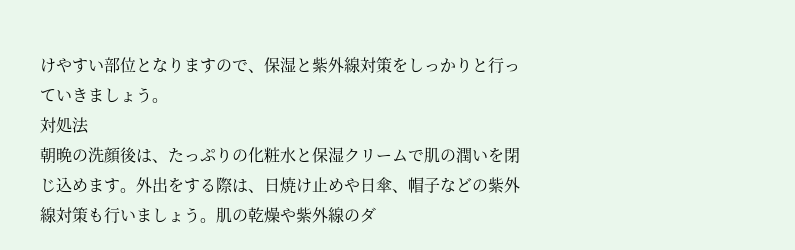けやすい部位となりますので、保湿と紫外線対策をしっかりと行っていきましょう。
対処法
朝晩の洗顔後は、たっぷりの化粧水と保湿クリームで肌の潤いを閉じ込めます。外出をする際は、日焼け止めや日傘、帽子などの紫外線対策も行いましょう。肌の乾燥や紫外線のダ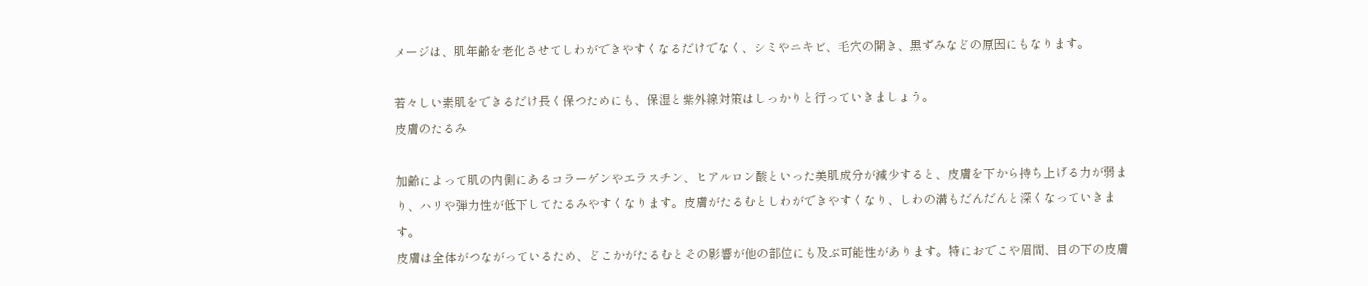メージは、肌年齢を老化させてしわができやすくなるだけでなく、シミやニキビ、毛穴の開き、黒ずみなどの原因にもなります。

若々しい素肌をできるだけ長く保つためにも、保湿と紫外線対策はしっかりと行っていきましょう。
皮膚のたるみ

加齢によって肌の内側にあるコラーゲンやエラスチン、ヒアルロン酸といった美肌成分が減少すると、皮膚を下から持ち上げる力が弱まり、ハリや弾力性が低下してたるみやすくなります。皮膚がたるむとしわができやすくなり、しわの溝もだんだんと深くなっていきます。
皮膚は全体がつながっているため、どこかがたるむとその影響が他の部位にも及ぶ可能性があります。特におでこや眉間、目の下の皮膚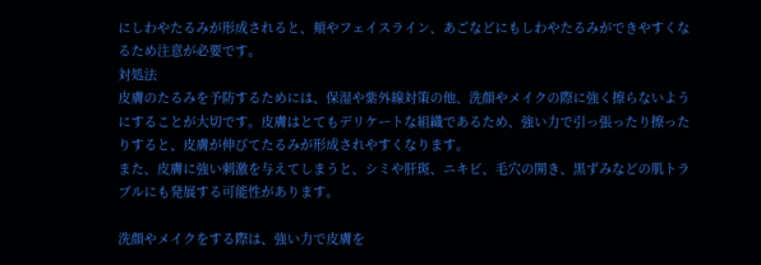にしわやたるみが形成されると、頬やフェイスライン、あごなどにもしわやたるみができやすくなるため注意が必要です。
対処法
皮膚のたるみを予防するためには、保湿や紫外線対策の他、洗顔やメイクの際に強く擦らないようにすることが大切です。皮膚はとてもデリケートな組織であるため、強い力で引っ張ったり擦ったりすると、皮膚が伸びてたるみが形成されやすくなります。
また、皮膚に強い刺激を与えてしまうと、シミや肝斑、ニキビ、毛穴の開き、黒ずみなどの肌トラブルにも発展する可能性があります。

洗顔やメイクをする際は、強い力で皮膚を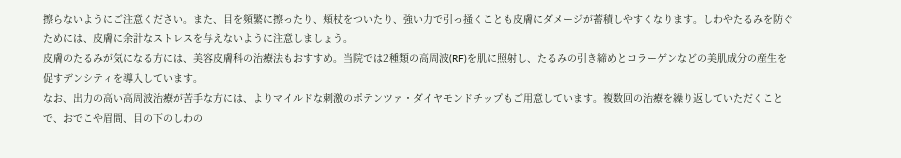擦らないようにご注意ください。また、目を頻繁に擦ったり、頬杖をついたり、強い力で引っ掻くことも皮膚にダメージが蓄積しやすくなります。しわやたるみを防ぐためには、皮膚に余計なストレスを与えないように注意しましょう。
皮膚のたるみが気になる方には、美容皮膚科の治療法もおすすめ。当院では2種類の高周波(RF)を肌に照射し、たるみの引き締めとコラーゲンなどの美肌成分の産生を促すデンシティを導入しています。
なお、出力の高い高周波治療が苦手な方には、よりマイルドな刺激のポテンツァ・ダイヤモンドチップもご用意しています。複数回の治療を繰り返していただくことで、おでこや眉間、目の下のしわの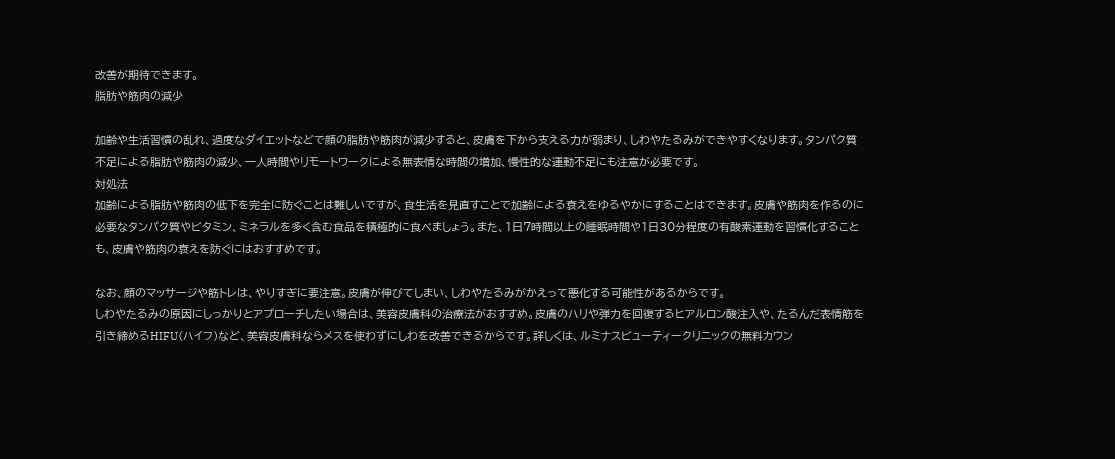改善が期待できます。
脂肪や筋肉の減少

加齢や生活習慣の乱れ、過度なダイエットなどで顔の脂肪や筋肉が減少すると、皮膚を下から支える力が弱まり、しわやたるみができやすくなります。タンパク質不足による脂肪や筋肉の減少、一人時間やリモートワークによる無表情な時間の増加、慢性的な運動不足にも注意が必要です。
対処法
加齢による脂肪や筋肉の低下を完全に防ぐことは難しいですが、食生活を見直すことで加齢による衰えをゆるやかにすることはできます。皮膚や筋肉を作るのに必要なタンパク質やビタミン、ミネラルを多く含む食品を積極的に食べましょう。また、1日7時間以上の睡眠時間や1日30分程度の有酸素運動を習慣化することも、皮膚や筋肉の衰えを防ぐにはおすすめです。

なお、顔のマッサージや筋トレは、やりすぎに要注意。皮膚が伸びてしまい、しわやたるみがかえって悪化する可能性があるからです。
しわやたるみの原因にしっかりとアプローチしたい場合は、美容皮膚科の治療法がおすすめ。皮膚のハリや弾力を回復するヒアルロン酸注入や、たるんだ表情筋を引き締めるHIFU(ハイフ)など、美容皮膚科ならメスを使わずにしわを改善できるからです。詳しくは、ルミナスビューティークリニックの無料カウン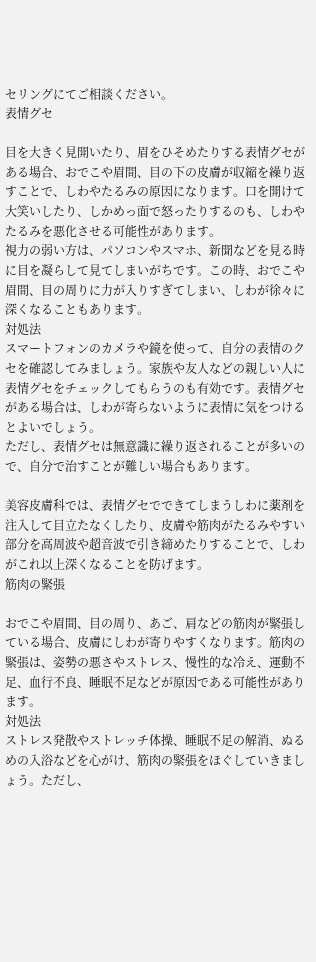セリングにてご相談ください。
表情グセ

目を大きく見開いたり、眉をひそめたりする表情グセがある場合、おでこや眉間、目の下の皮膚が収縮を繰り返すことで、しわやたるみの原因になります。口を開けて大笑いしたり、しかめっ面で怒ったりするのも、しわやたるみを悪化させる可能性があります。
視力の弱い方は、パソコンやスマホ、新聞などを見る時に目を凝らして見てしまいがちです。この時、おでこや眉間、目の周りに力が入りすぎてしまい、しわが徐々に深くなることもあります。
対処法
スマートフォンのカメラや鏡を使って、自分の表情のクセを確認してみましょう。家族や友人などの親しい人に表情グセをチェックしてもらうのも有効です。表情グセがある場合は、しわが寄らないように表情に気をつけるとよいでしょう。
ただし、表情グセは無意識に繰り返されることが多いので、自分で治すことが難しい場合もあります。

美容皮膚科では、表情グセでできてしまうしわに薬剤を注入して目立たなくしたり、皮膚や筋肉がたるみやすい部分を高周波や超音波で引き締めたりすることで、しわがこれ以上深くなることを防げます。
筋肉の緊張

おでこや眉間、目の周り、あご、肩などの筋肉が緊張している場合、皮膚にしわが寄りやすくなります。筋肉の緊張は、姿勢の悪さやストレス、慢性的な冷え、運動不足、血行不良、睡眠不足などが原因である可能性があります。
対処法
ストレス発散やストレッチ体操、睡眠不足の解消、ぬるめの入浴などを心がけ、筋肉の緊張をほぐしていきましょう。ただし、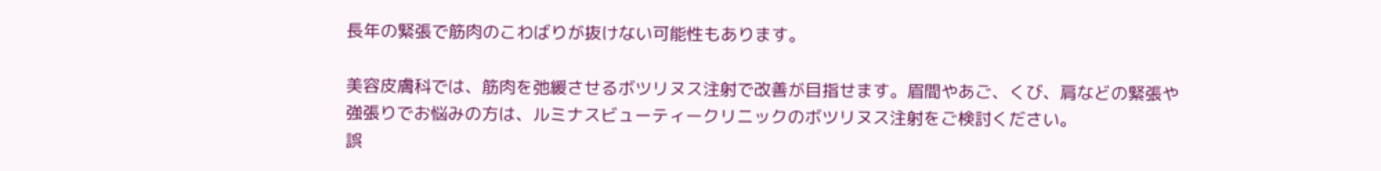長年の緊張で筋肉のこわばりが抜けない可能性もあります。

美容皮膚科では、筋肉を弛緩させるボツリヌス注射で改善が目指せます。眉間やあご、くび、肩などの緊張や強張りでお悩みの方は、ルミナスビューティークリニックのボツリヌス注射をご検討ください。
誤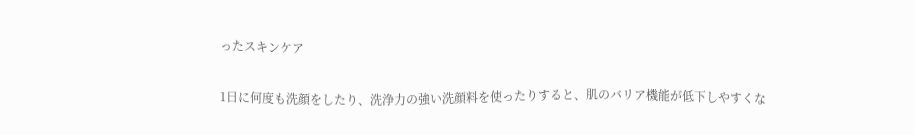ったスキンケア

1日に何度も洗顔をしたり、洗浄力の強い洗顔料を使ったりすると、肌のバリア機能が低下しやすくな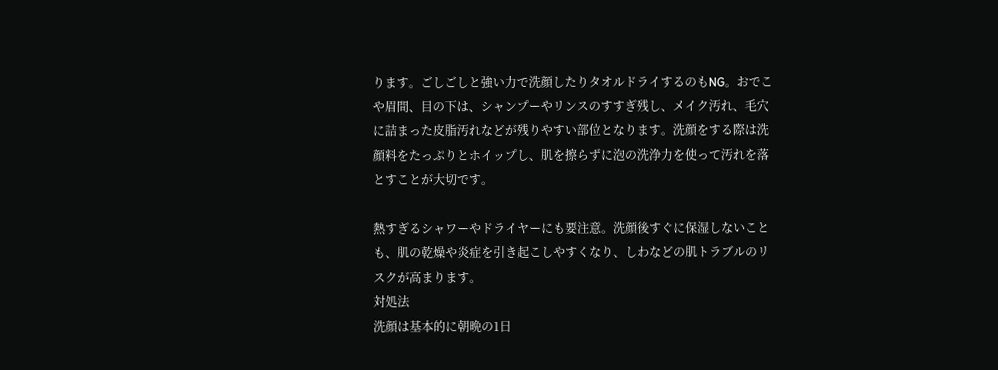ります。ごしごしと強い力で洗顔したりタオルドライするのもNG。おでこや眉間、目の下は、シャンプーやリンスのすすぎ残し、メイク汚れ、毛穴に詰まった皮脂汚れなどが残りやすい部位となります。洗顔をする際は洗顔料をたっぷりとホイップし、肌を擦らずに泡の洗浄力を使って汚れを落とすことが大切です。

熱すぎるシャワーやドライヤーにも要注意。洗顔後すぐに保湿しないことも、肌の乾燥や炎症を引き起こしやすくなり、しわなどの肌トラブルのリスクが高まります。
対処法
洗顔は基本的に朝晩の1日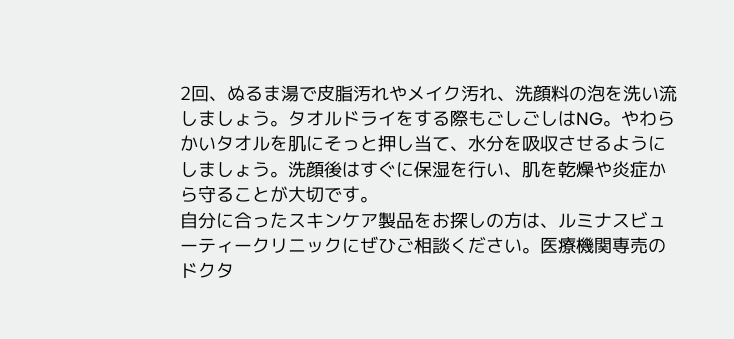2回、ぬるま湯で皮脂汚れやメイク汚れ、洗顔料の泡を洗い流しましょう。タオルドライをする際もごしごしはNG。やわらかいタオルを肌にそっと押し当て、水分を吸収させるようにしましょう。洗顔後はすぐに保湿を行い、肌を乾燥や炎症から守ることが大切です。
自分に合ったスキンケア製品をお探しの方は、ルミナスビューティークリニックにぜひご相談ください。医療機関専売のドクタ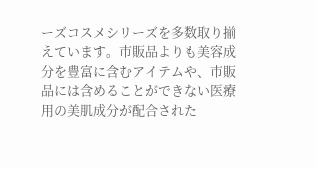ーズコスメシリーズを多数取り揃えています。市販品よりも美容成分を豊富に含むアイテムや、市販品には含めることができない医療用の美肌成分が配合された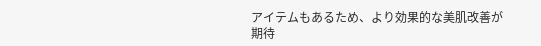アイテムもあるため、より効果的な美肌改善が期待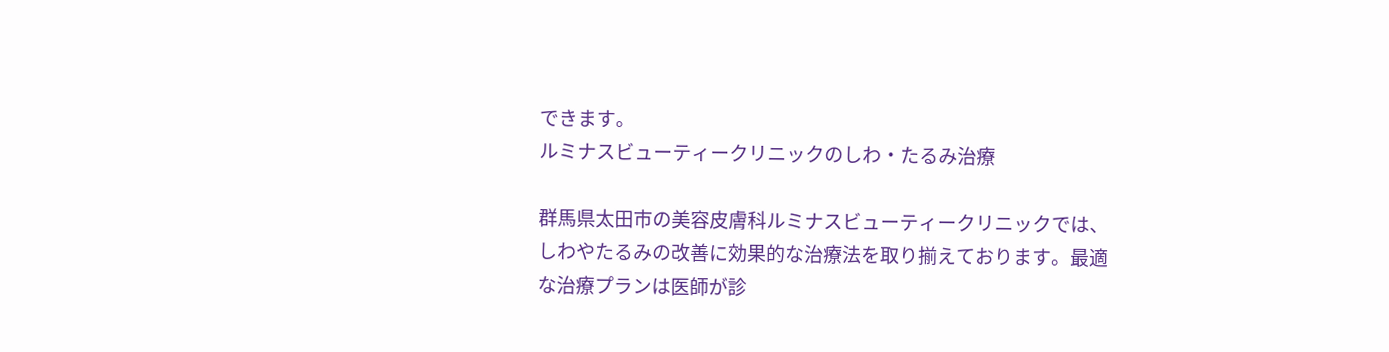できます。
ルミナスビューティークリニックのしわ・たるみ治療

群馬県太田市の美容皮膚科ルミナスビューティークリニックでは、しわやたるみの改善に効果的な治療法を取り揃えております。最適な治療プランは医師が診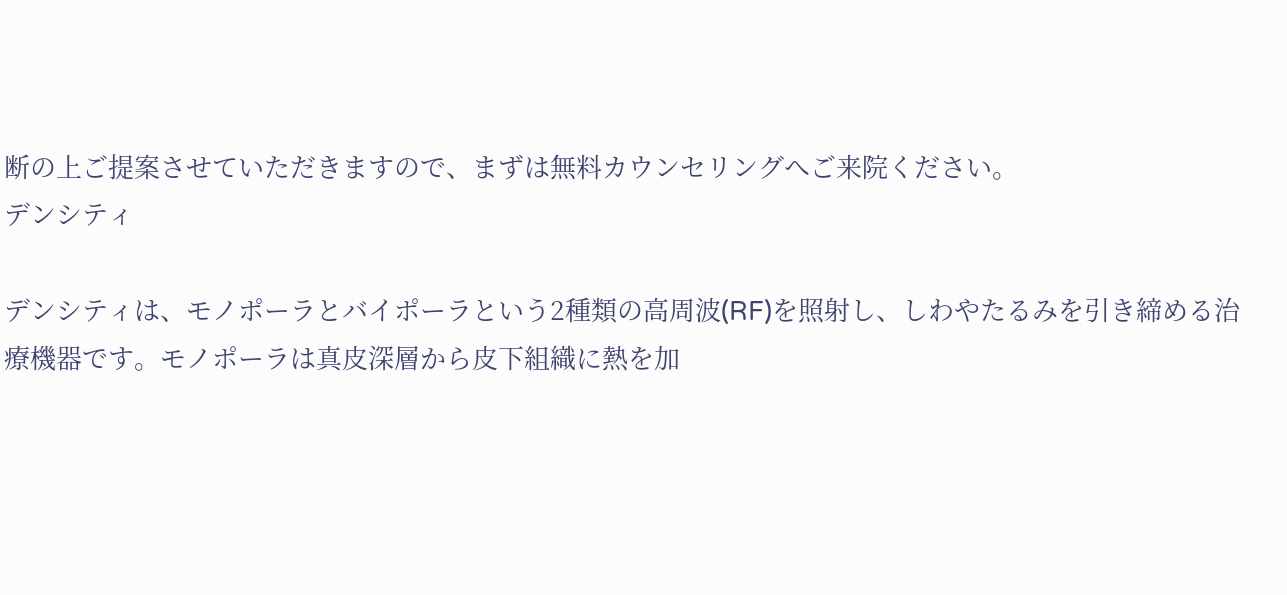断の上ご提案させていただきますので、まずは無料カウンセリングへご来院ください。
デンシティ

デンシティは、モノポーラとバイポーラという2種類の高周波(RF)を照射し、しわやたるみを引き締める治療機器です。モノポーラは真皮深層から皮下組織に熱を加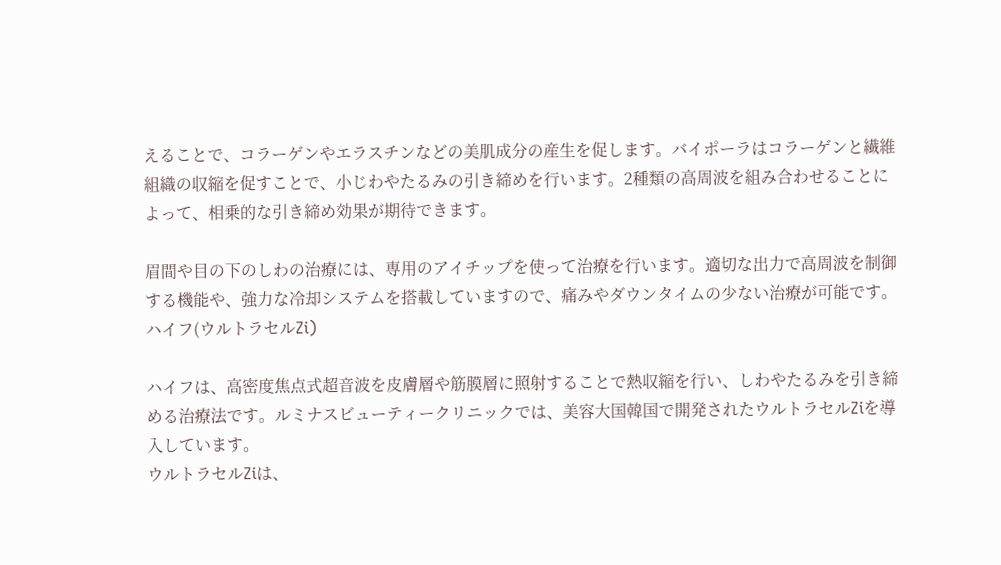えることで、コラーゲンやエラスチンなどの美肌成分の産生を促します。バイポーラはコラーゲンと繊維組織の収縮を促すことで、小じわやたるみの引き締めを行います。2種類の高周波を組み合わせることによって、相乗的な引き締め効果が期待できます。

眉間や目の下のしわの治療には、専用のアイチップを使って治療を行います。適切な出力で高周波を制御する機能や、強力な冷却システムを搭載していますので、痛みやダウンタイムの少ない治療が可能です。
ハイフ(ウルトラセルZi)

ハイフは、高密度焦点式超音波を皮膚層や筋膜層に照射することで熱収縮を行い、しわやたるみを引き締める治療法です。ルミナスビューティークリニックでは、美容大国韓国で開発されたウルトラセルZiを導入しています。
ウルトラセルZiは、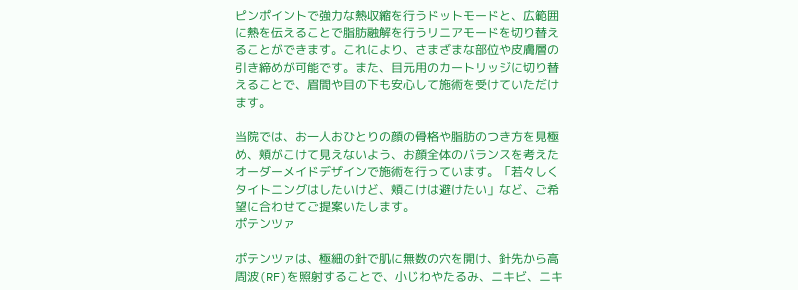ピンポイントで強力な熱収縮を行うドットモードと、広範囲に熱を伝えることで脂肪融解を行うリニアモードを切り替えることができます。これにより、さまざまな部位や皮膚層の引き締めが可能です。また、目元用のカートリッジに切り替えることで、眉間や目の下も安心して施術を受けていただけます。

当院では、お一人おひとりの顔の骨格や脂肪のつき方を見極め、頬がこけて見えないよう、お顔全体のバランスを考えたオーダーメイドデザインで施術を行っています。「若々しくタイトニングはしたいけど、頬こけは避けたい」など、ご希望に合わせてご提案いたします。
ポテンツァ

ポテンツァは、極細の針で肌に無数の穴を開け、針先から高周波(RF)を照射することで、小じわやたるみ、ニキビ、ニキ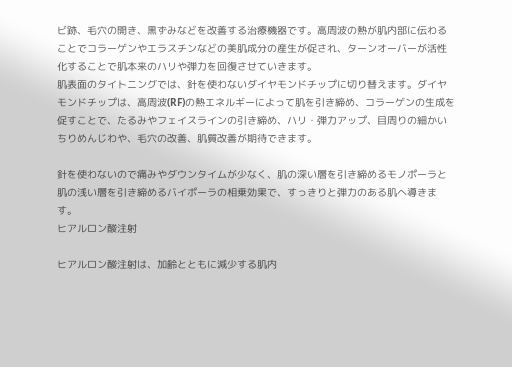ビ跡、毛穴の開き、黒ずみなどを改善する治療機器です。高周波の熱が肌内部に伝わることでコラーゲンやエラスチンなどの美肌成分の産生が促され、ターンオーバーが活性化することで肌本来のハリや弾力を回復させていきます。
肌表面のタイトニングでは、針を使わないダイヤモンドチップに切り替えます。ダイヤモンドチップは、高周波(RF)の熱エネルギーによって肌を引き締め、コラーゲンの生成を促すことで、たるみやフェイスラインの引き締め、ハリ・弾力アップ、目周りの細かいちりめんじわや、毛穴の改善、肌質改善が期待できます。

針を使わないので痛みやダウンタイムが少なく、肌の深い層を引き締めるモノポーラと肌の浅い層を引き締めるバイポーラの相乗効果で、すっきりと弾力のある肌へ導きます。
ヒアルロン酸注射

ヒアルロン酸注射は、加齢とともに減少する肌内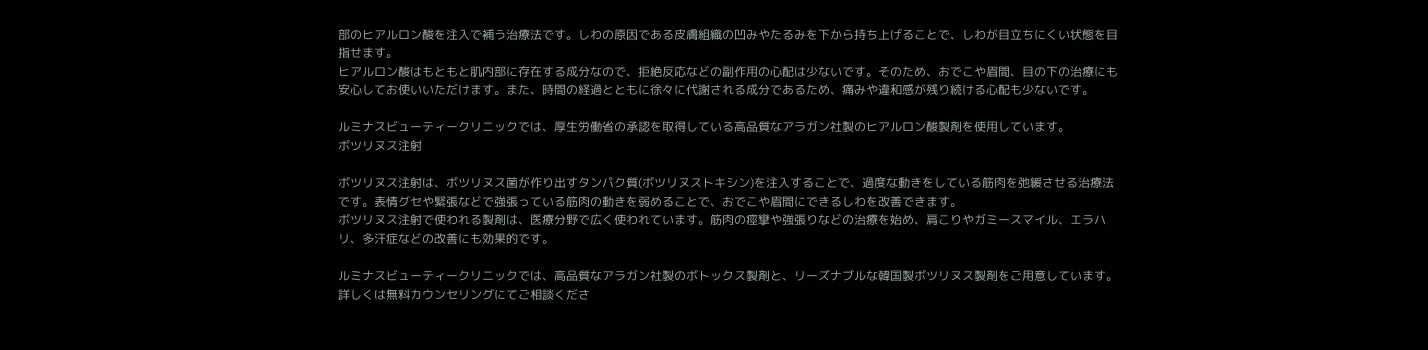部のヒアルロン酸を注入で補う治療法です。しわの原因である皮膚組織の凹みやたるみを下から持ち上げることで、しわが目立ちにくい状態を目指せます。
ヒアルロン酸はもともと肌内部に存在する成分なので、拒絶反応などの副作用の心配は少ないです。そのため、おでこや眉間、目の下の治療にも安心してお使いいただけます。また、時間の経過とともに徐々に代謝される成分であるため、痛みや違和感が残り続ける心配も少ないです。

ルミナスビューティークリニックでは、厚生労働省の承認を取得している高品質なアラガン社製のヒアルロン酸製剤を使用しています。
ボツリヌス注射

ボツリヌス注射は、ボツリヌス菌が作り出すタンパク質(ボツリヌストキシン)を注入することで、過度な動きをしている筋肉を弛緩させる治療法です。表情グセや緊張などで強張っている筋肉の動きを弱めることで、おでこや眉間にできるしわを改善できます。
ボツリヌス注射で使われる製剤は、医療分野で広く使われています。筋肉の痙攣や強張りなどの治療を始め、肩こりやガミースマイル、エラハリ、多汗症などの改善にも効果的です。

ルミナスビューティークリニックでは、高品質なアラガン社製のボトックス製剤と、リーズナブルな韓国製ボツリヌス製剤をご用意しています。詳しくは無料カウンセリングにてご相談くださ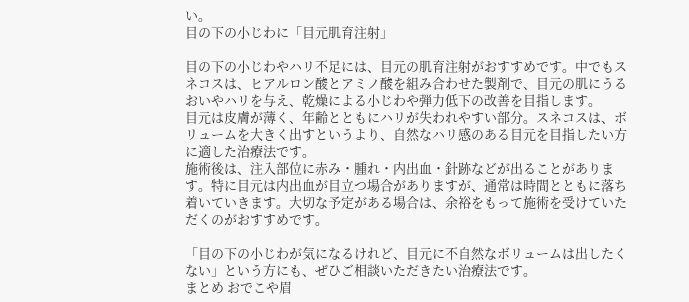い。
目の下の小じわに「目元肌育注射」

目の下の小じわやハリ不足には、目元の肌育注射がおすすめです。中でもスネコスは、ヒアルロン酸とアミノ酸を組み合わせた製剤で、目元の肌にうるおいやハリを与え、乾燥による小じわや弾力低下の改善を目指します。
目元は皮膚が薄く、年齢とともにハリが失われやすい部分。スネコスは、ボリュームを大きく出すというより、自然なハリ感のある目元を目指したい方に適した治療法です。
施術後は、注入部位に赤み・腫れ・内出血・針跡などが出ることがあります。特に目元は内出血が目立つ場合がありますが、通常は時間とともに落ち着いていきます。大切な予定がある場合は、余裕をもって施術を受けていただくのがおすすめです。

「目の下の小じわが気になるけれど、目元に不自然なボリュームは出したくない」という方にも、ぜひご相談いただきたい治療法です。
まとめ おでこや眉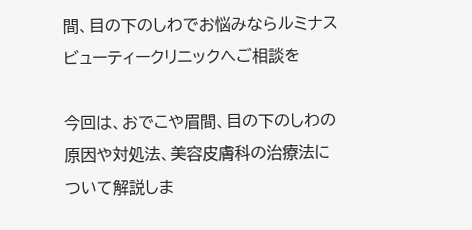間、目の下のしわでお悩みならルミナスビューティークリニックへご相談を

今回は、おでこや眉間、目の下のしわの原因や対処法、美容皮膚科の治療法について解説しま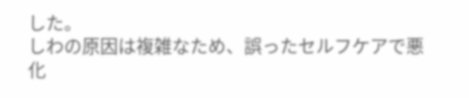した。
しわの原因は複雑なため、誤ったセルフケアで悪化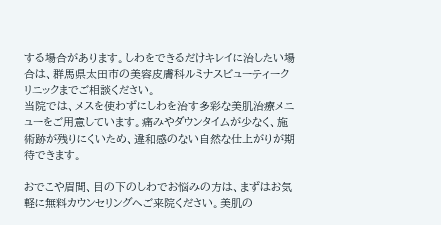する場合があります。しわをできるだけキレイに治したい場合は、群馬県太田市の美容皮膚科ルミナスビューティークリニックまでご相談ください。
当院では、メスを使わずにしわを治す多彩な美肌治療メニューをご用意しています。痛みやダウンタイムが少なく、施術跡が残りにくいため、違和感のない自然な仕上がりが期待できます。

おでこや眉間、目の下のしわでお悩みの方は、まずはお気軽に無料カウンセリングへご来院ください。美肌の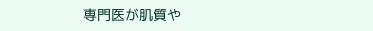専門医が肌質や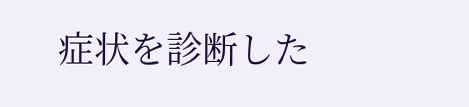症状を診断した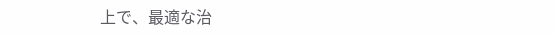上で、最適な治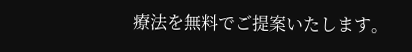療法を無料でご提案いたします。